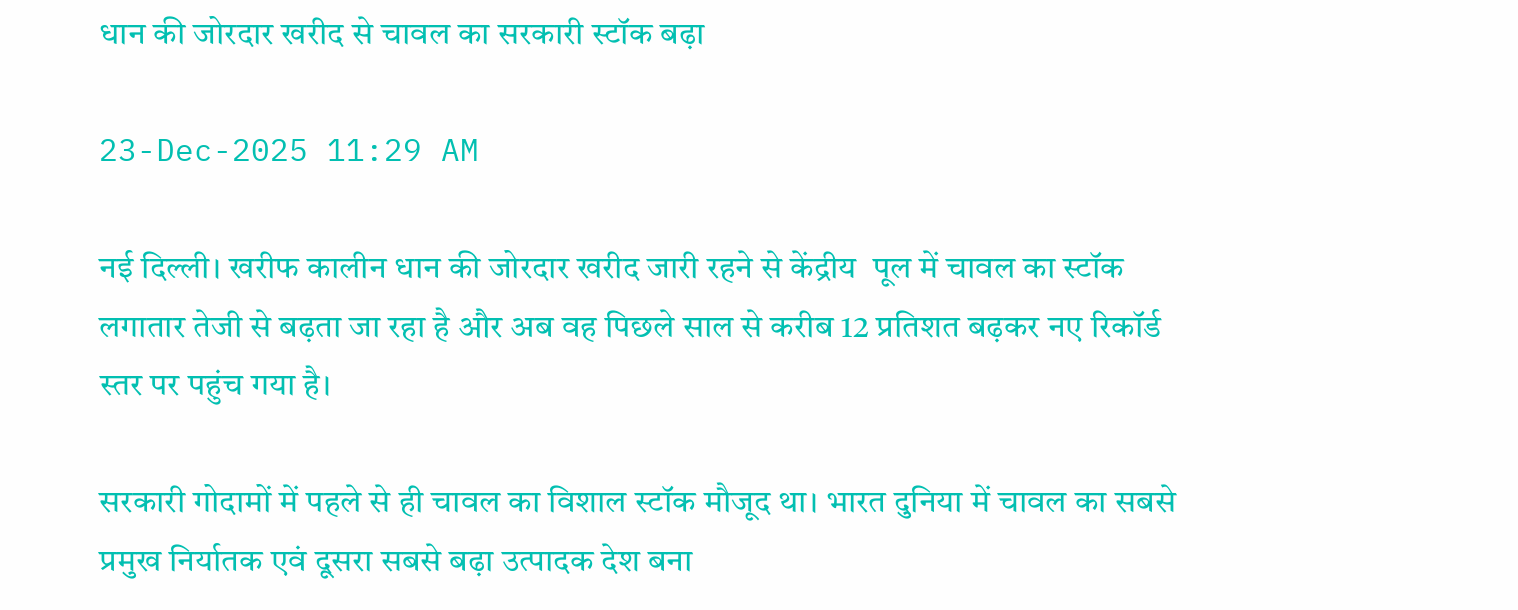धान की जोरदार खरीद से चावल का सरकारी स्टॉक बढ़ा

23-Dec-2025 11:29 AM

नई दिल्ली। खरीफ कालीन धान की जोरदार खरीद जारी रहने से केंद्रीय  पूल में चावल का स्टॉक लगातार तेजी से बढ़ता जा रहा है और अब वह पिछले साल से करीब 12 प्रतिशत बढ़कर नए रिकॉर्ड स्तर पर पहुंच गया है।

सरकारी गोदामों में पहले से ही चावल का विशाल स्टॉक मौजूद था। भारत दुनिया में चावल का सबसे प्रमुख निर्यातक एवं दूसरा सबसे बढ़ा उत्पादक देश बना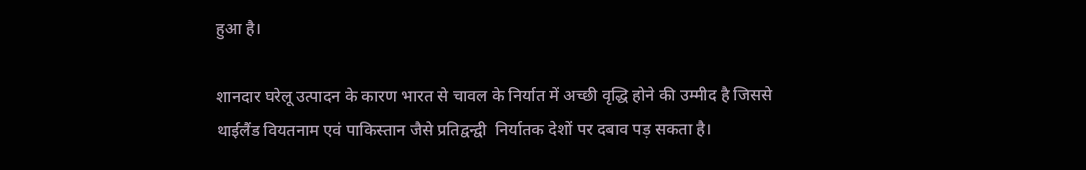हुआ है।

शानदार घरेलू उत्पादन के कारण भारत से चावल के निर्यात में अच्छी वृद्धि होने की उम्मीद है जिससे थाईलैंड वियतनाम एवं पाकिस्तान जैसे प्रतिद्वन्द्वी  निर्यातक देशों पर दबाव पड़ सकता है।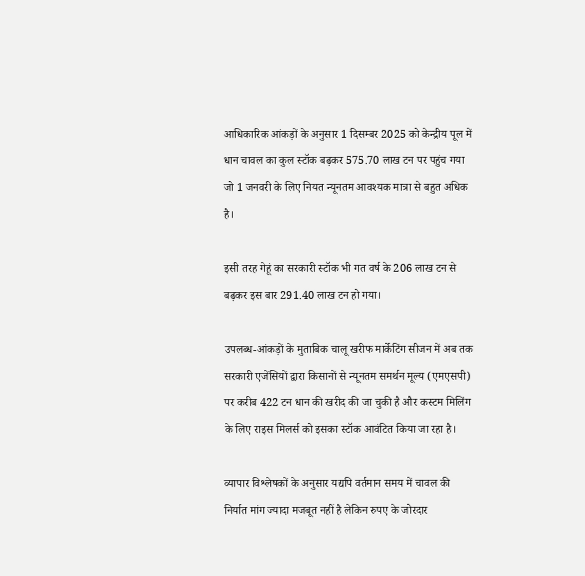आधिकारिक आंकड़ों के अनुसार 1 दिसम्बर 2025 को केन्द्रीय पूल में धान चावल का कुल स्टॉक बढ़कर 575.70 लाख टन पर पहुंच गया जो 1 जनवरी के लिए नियत न्यूनतम आवश्यक मात्रा से बहुत अधिक है।

इसी तरह गेहूं का सरकारी स्टॉक भी गत वर्ष के 206 लाख टन से बढ़कर इस बार 291.40 लाख टन हो गया।

उपलब्ध-आंकड़ों के मुताबिक चालू खरीफ मार्केटिंग सीजन में अब तक सरकारी एजेंसियों द्वारा किसानों से न्यूनतम समर्थन मूल्य (एमएसपी) पर करीब 422 टन धान की खरीद की जा चुकी है और कस्टम मिलिंग के लिए राइस मिलर्स को इसका स्टॉक आवंटित किया जा रहा है।

व्यापार विश्लेषकों के अनुसार यद्यपि वर्तमान समय में चावल की निर्यात मांग ज्यादा मजबूत नहीं है लेकिन रुपए के जोरदार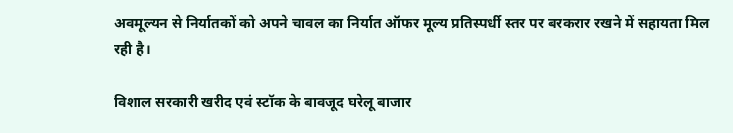अवमूल्यन से निर्यातकों को अपने चावल का निर्यात ऑफर मूल्य प्रतिस्पर्धी स्तर पर बरकरार रखने में सहायता मिल रही है।

विशाल सरकारी खरीद एवं स्टॉक के बावजूद घरेलू बाजार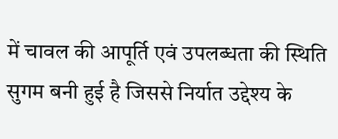में चावल की आपूर्ति एवं उपलब्धता की स्थिति सुगम बनी हुई है जिससे निर्यात उद्देश्य के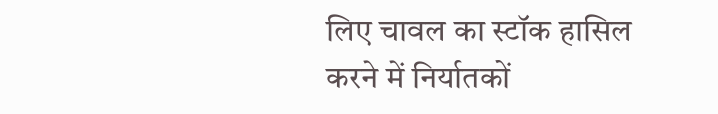लिए चावल का स्टॉक हासिल करने में निर्यातकों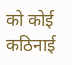को कोई कठिनाई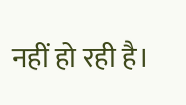नहीं हो रही है।